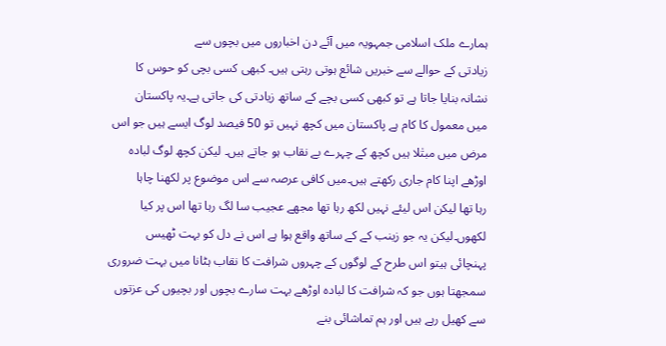ہمارے ملک اسلامی جمہویہ میں آئے دن اخباروں میں بچوں سے
زیادتی کے حوالے سے خبریں شائع ہوتی رہتی ہیں۔ کبھی کسی بچی کو حوس کا
نشانہ بنایا جاتا ہے تو کبھی کسی بچے کے ساتھ زیادتی کی جاتی ہے۔یہ پاکستان
میں معمول کا کام ہے پاکستان میں کچھ نہیں تو 50 فیصد لوگ ایسے ہیں جو اس
مرض میں مبتٰلا ہیں کچھ کے چہرے بے نقاب ہو جاتے ہیں۔ لیکن کچھ لوگ لبادہ
اوڑھے اپنا کام جاری رکھتے ہیں۔میں کافی عرصہ سے اس موضوع پر لکھنا چاہا
رہا تھا لیکن اس لیئے نہیں لکھ رہا تھا مجھے عجیب سا لگ رہا تھا اس پر کیا
لکھوں۔لیکن یہ جو زینب کے کے ساتھ واقع ہوا ہے اس نے دل کو بہت ٹھیس
پہنچائی ہیتو اس طرح کے لوگوں کے چہروں شرافت کا نقاب ہٹانا میں بہت ضروری
سمجھتا ہوں جو کہ شرافت کا لبادہ اوڑھے بہت سارے بچوں اور بچیوں کی عزتوں
سے کھیل رہے ہیں اور ہم تماشائی بنے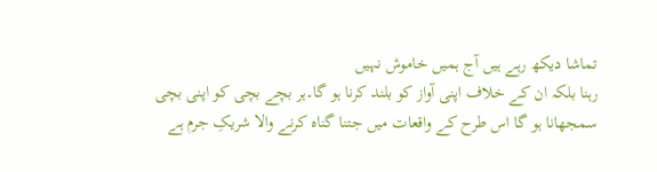تماشا دیکھ رہے ہیں آج ہمیں خاموش نہیں
رہنا بلکہ ان کے خلاف اپنی آواز کو بلند کرنا ہو گا۔ہر بچے بچی کو اپنی بچی
سمجھانا ہو گا اس طرح کے واقعات میں جتنا گناہ کرنے والا شریکِ جرم ہے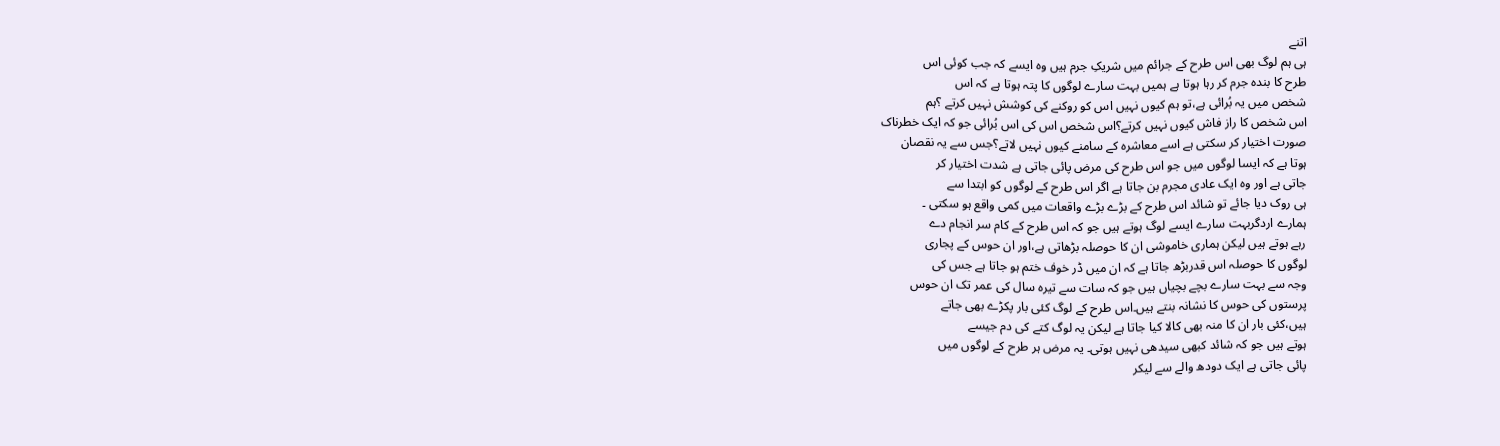اتنے
ہی ہم لوگ بھی اس طرح کے جرائم میں شریکِ جرم ہیں وہ ایسے کہ جب کوئی اس
طرح کا بندہ جرم کر رہا ہوتا ہے ہمیں بہت سارے لوگوں کا پتہ ہوتا ہے کہ اس
شخص میں یہ بُرائی ہے،تو ہم کیوں نہیں اس کو روکنے کی کوشش نہیں کرتے ؟ہم
اس شخص کا راز فاش کیوں نہیں کرتے؟اس شخص اس کی اس بُرائی جو کہ ایک خطرناک
صورت اختیار کر سکتی ہے اسے معاشرہ کے سامنے کیوں نہیں لاتے؟جس سے یہ نقصان
ہوتا ہے کہ ایسا لوگوں میں جو اس طرح کی مرض پائی جاتی ہے شدت اختیار کر
جاتی ہے اور وہ ایک عادی مجرم بن جاتا ہے اگر اس طرح کے لوگوں کو ابتدا سے
ہی روک دیا جائے تو شائد اس طرح کے بڑے بڑے واقعات میں کمی واقع ہو سکتی ۔
ہمارے اردگربہت سارے ایسے لوگ ہوتے ہیں جو کہ اس طرح کے کام سر انجام دے
رہے ہوتے ہیں لیکن ہماری خاموشی ان کا حوصلہ بڑھاتی ہے،اور ان حوس کے پجاری
لوگوں کا حوصلہ اس قدربڑھ جاتا ہے کہ ان میں ڈر خوف ختم ہو جاتا ہے جس کی
وجہ سے بہت سارے بچے بچیاں ہیں جو کہ سات سے تیرہ سال کی عمر تک ان حوس
پرستوں کی حوس کا نشانہ بنتے ہیں۔اس طرح کے لوگ کئی بار پکڑے بھی جاتے
ہیں،کئی بار ان کا منہ بھی کالا کیا جاتا ہے لیکن یہ لوگ کتے کی دم جیسے
ہوتے ہیں جو کہ شائد کبھی سیدھی نہیں ہوتی۔ یہ مرض ہر طرح کے لوگوں میں
پائی جاتی ہے ایک دودھ والے سے لیکر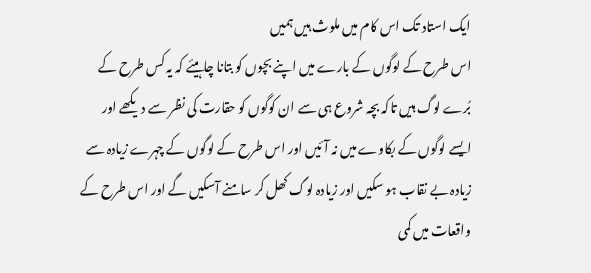ایک استاد تک اس کام میں ملوث ہیں ہمیں
اس طرح کے لوگوں کے بارے میں اپنے بچوں کو بتانا چاہیئے کہ یہ کس طرح کے
بُرے لوگ ہیں تاکہ بچہ شروع ہی سے ان کوگوں کو حقارت کی نظر سے دیکھے اور
ایسے لوگوں کے بکاوے میں نہ آئیں اور اس طرح کے لوگوں کے چہرے زیادہ سے
زیادہ بے نقاب ہو سکیں اور زیادہ لوگ کھل کر سامنے آسکیں گے اور اس طرح کے
واقعات میں کمی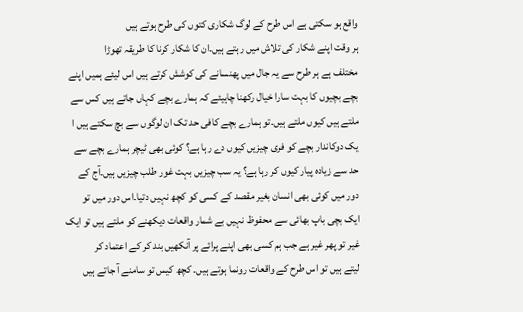واقع ہو سکتی ہے اس طرح کے لوگ شکاری کتوں کی طرح ہوتے ہیں
ہر وقت اپنے شکار کی تلاش میں رہتے ہیں۔ان کا شکار کرنا کا طریقہ تھوڑا
مختلف ہے ہر طرح سے یہ جال میں پھنسانے کی کوشش کرتے ہیں اس لیئے ہمیں اپنے
بچے بچیوں کا بہت سارا خیال رکھنا چاہیئے کہ ہمارے بچے کہاں جاتے ہیں کس سے
ملتے ہیں کیوں ملتے ہیں۔تو ہمارے بچے کافی حد تک ان لوگوں سے بچ سکتے ہیں ا
یک دوکاندار بچے کو فری چیزیں کیوں دے رہا ہے؟ کوئی بھی ٹیچر ہمارے بچے سے
حد سے زیادہ پیار کیوں کر رہا ہے؟ یہ سب چیزیں بہت غور طلب چیزیں ہیں۔آج کے
دور میں کوئی بھی انسان بغیر مقصد کے کسی کو کچھ نہیں دتیا۔اس دور میں تو
ایک بچی باپ بھائی سے محفوظ نہیں بے شمار واقعات دیکھنے کو ملتے ہیں تو ایک
غیر تو پھر غیر ہے جب ہم کسی بھی اپنے پرائے پر آنکھیں بند کر کے اعتماد کر
لیتے ہیں تو اس طرح کے واقعات رونما ہوتے ہیں۔ کچھ کیس تو سامنے آ جاتے ہیں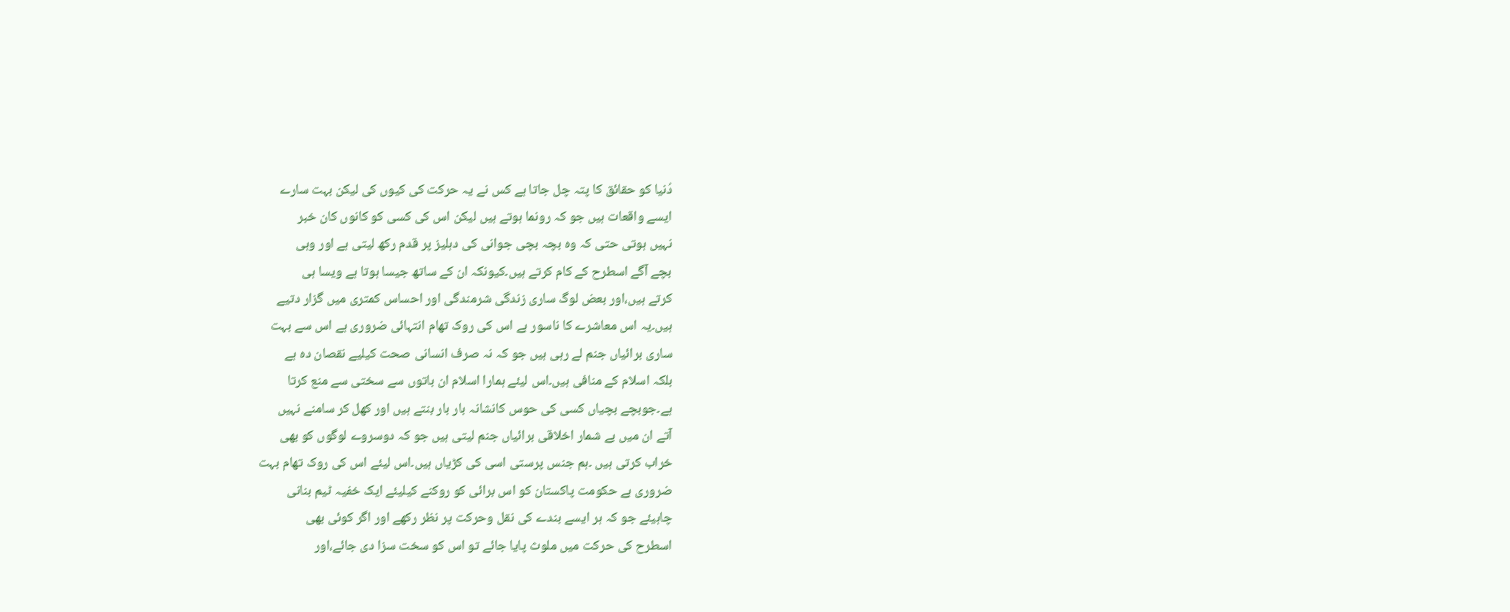دُنیا کو حقائق کا پتہ چل جاتا ہے کس نے یہ حرکت کی کیوں کی لیکن بہت سارے
ایسے واقعات ہیں جو کہ رونما ہوتے ہیں لیکن اس کی کسی کو کانوں کان خبر
نہیں ہوتی حتی کہ وہ بچہ بچی جوانی کی دہلیز پر قدم رکھ لیتی ہے اور وہی
بچے آگے اسطرح کے کام کرتے ہیں۔کیونکہ ان کے ساتھ جیسا ہوتا ہے ویسا ہی
کرتے ہیں،اور بعض لوگ ساری زندگی شرمندگی اور احساس کمتری میں گزار دتیے
ہیں۔یہ اس معاشرے کا ناسور ہے اس کی روک تھام انتہائی ضروری ہے اس سے بہت
ساری برائیاں جنم لے رہی ہیں جو کہ نہ صرف انسانی صحت کیلیے نقصان دہ ہے
بلکہ اسلام کے منافی ہیں۔اس لیئے ہمارا اسلام ان باتوں سے سختی سے منع کرتا
ہے۔جوبچے بچیاں کسی کی حوس کانشانہ بار بار بنتے ہیں اور کھل کر سامنے نہیں
آتے ان میں بے شمار اخلاقی برائیاں جنم لیتی ہیں جو کہ دوسروے لوگوں کو بھی
خراب کرتی ہیں ۔ہم جنس پرستی اسی کی کڑیاں ہیں۔اس لیئے اس کی روک تھام بہت
ضروری ہے حکومت پاکستان کو اس برائی کو روکنے کیلیئے ایک خفیہ ٹیم بنانی
چاہیئے جو کہ ہر ایسے بندے کی نقل وحرکت پر نظر رکھے اور اگر کوئی بھی
اسطرح کی حرکت میں ملوث پایا جائے تو اس کو سخت سزا دی جائے،اور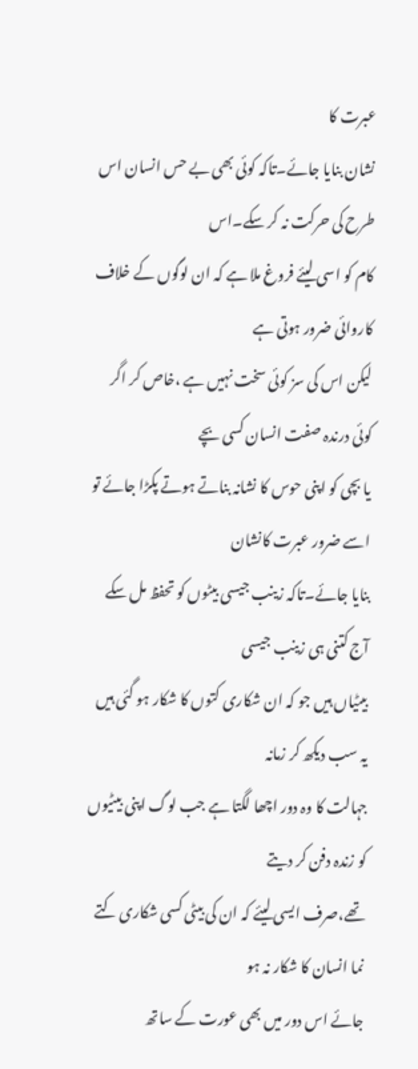عبرت کا
نشان بنایا جائے۔تاکہ کوئی بھی بے حس انسان اس طرح کی حرکت نہ کر سکے۔اس
کام کو اسی لیئے فروغ ملا ہے کہ ان لوگوں کے خلاف کاروائی ضرور ہوتی ہے
لیکن اس کی سز کوئی سخت نہیں ہے ،خاص کر اگر کوئی درندہ صفت انسان کسی بچے
یا بچی کو اپنی حوس کا نشانہ بناتے ہوتے پکڑا جائے تو اسے ضرور عبرت کانشان
بنایا جائے۔تاکہ زینب جیسی بیٹوں کو تحفظ مل سکے آج کتنی ہی زینب جیسی
بیٹیاں ہیں جو کہ ان شکاری کتوں کا شکار ہو گئی ہیں یہ سب دیکھ کر زمانہ
جہالت کا وہ دور اچھا لگتا ہے جب لوگ اپنی بیٹیوں کو زندہ دفن کر دیتے
تھے،صرف ایسی لیئے کہ ان کی بیٹی کسی شکاری کتے نما انسان کا شکار نہ ہو
جائے اس دور میں بھی عورت کے ساتھ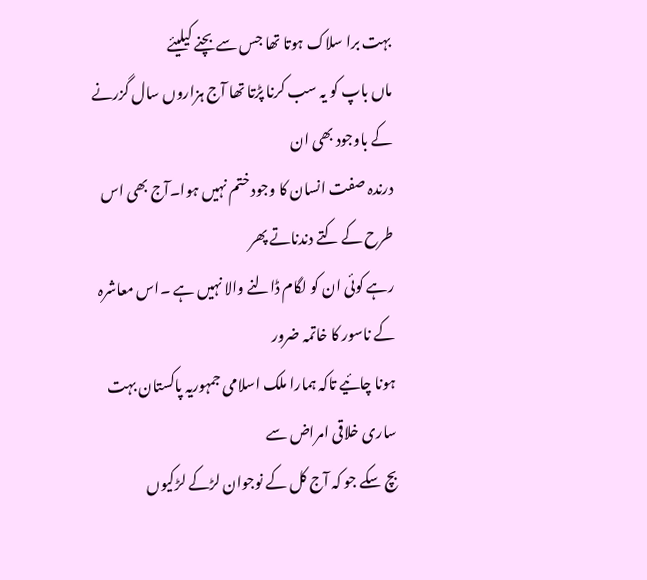بہت برا سلاک ہوتا تھا جس سے بچنے کیلیئے
ماں باپ کو یہ سب کرنا پڑتا تھا آج ہزاروں سال گزرنے کے باوجود بھی ان
درندہ صفت انسان کا وجود ختم نہیں ہوا۔آج بھی اس طرح کے کتے دندناتے پھر
رہے کوئی ان کو لگام ڈالنے والا نہیں ہے ۔اس معاشرہ کے ناسور کا خاتمہ ضرور
ہونا چائیے تاکہ ہمارا ملک اسلامی جمہوریہ پاکستان بہت ساری خلاقی امراض سے
بچ سکے جو کہ آج کل کے نوجوان لڑکے لڑکیوں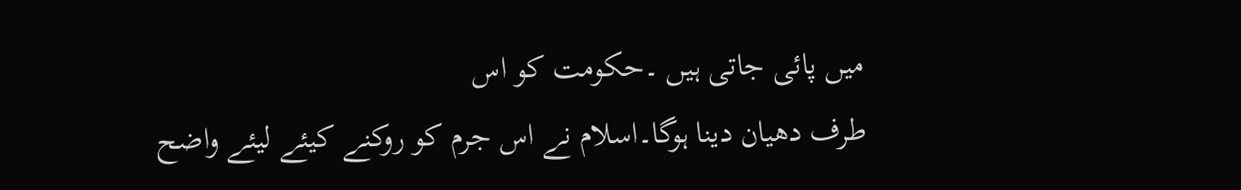میں پائی جاتی ہیں ۔حکومت کو اس
طرف دھیان دینا ہوگا۔اسلام نے اس جرم کو روکنے کیئے لیئے واضح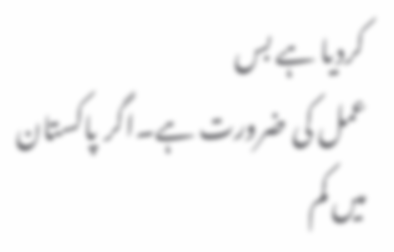کردیا ہے بس
عمل کی ضرورت ہے۔اگر پاکستان میں کم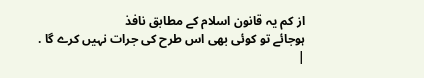از کم یہ قانون اسلام کے مطابق نافذ
ہوجائے تو کوئی بھی اس طرح کی جرات نہیں کرے گا .
|